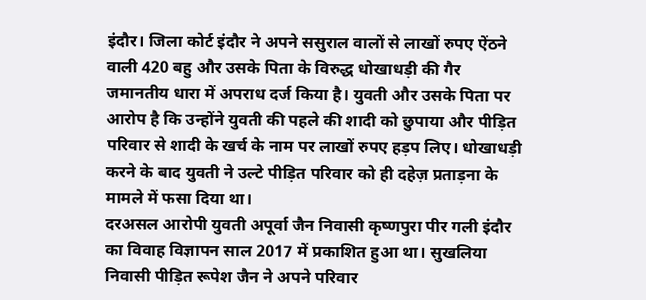इंदौर। जिला कोर्ट इंदौर ने अपने ससुराल वालों से लाखों रुपए ऐंठने वाली 420 बहु और उसके पिता के विरुद्ध धोखाधड़ी की गैर जमानतीय धारा में अपराध दर्ज किया है। युवती और उसके पिता पर आरोप है कि उन्होंने युवती की पहले की शादी को छुपाया और पीड़ित परिवार से शादी के खर्च के नाम पर लाखों रुपए हड़प लिए। धोखाधड़ी करने के बाद युवती ने उल्टे पीड़ित परिवार को ही दहेज़ प्रताड़ना के मामले में फसा दिया था।
दरअसल आरोपी युवती अपूर्वा जैन निवासी कृष्णपुरा पीर गली इंदौर का विवाह विज्ञापन साल 2017 में प्रकाशित हुआ था। सुखलिया निवासी पीड़ित रूपेश जैन ने अपने परिवार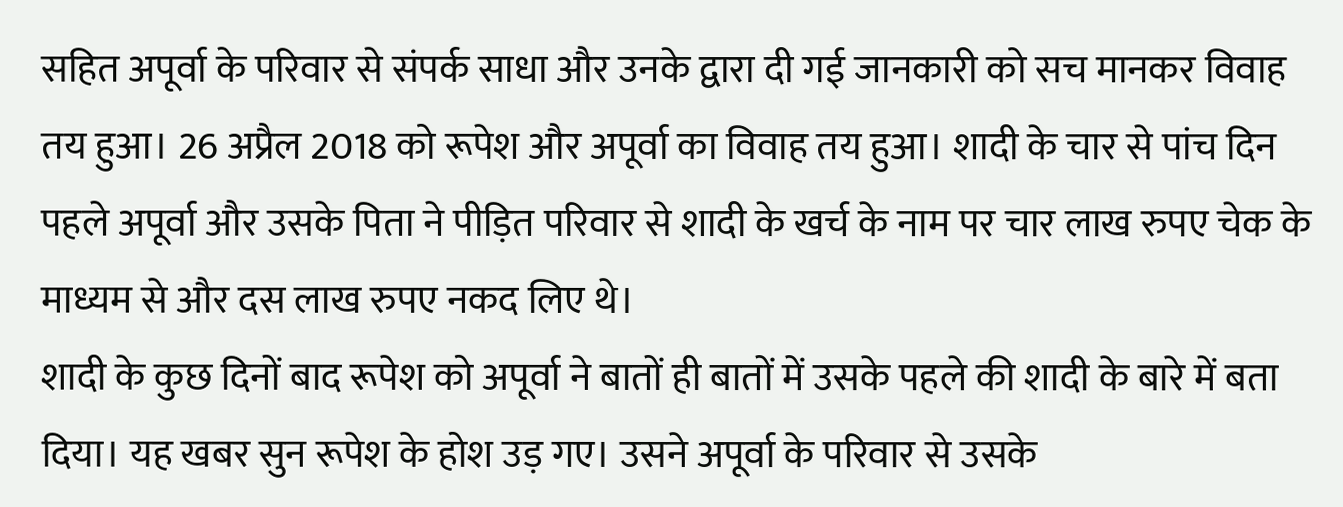सहित अपूर्वा के परिवार से संपर्क साधा और उनके द्वारा दी गई जानकारी को सच मानकर विवाह तय हुआ। 26 अप्रैल 2018 को रूपेश और अपूर्वा का विवाह तय हुआ। शादी के चार से पांच दिन पहले अपूर्वा और उसके पिता ने पीड़ित परिवार से शादी के खर्च के नाम पर चार लाख रुपए चेक के माध्यम से और दस लाख रुपए नकद लिए थे।
शादी के कुछ दिनों बाद रूपेश को अपूर्वा ने बातों ही बातों में उसके पहले की शादी के बारे में बता दिया। यह खबर सुन रूपेश के होश उड़ गए। उसने अपूर्वा के परिवार से उसके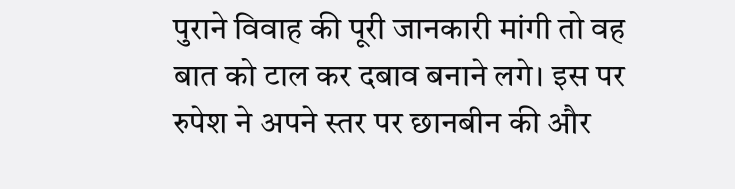पुराने विवाह की पूरी जानकारी मांगी तो वह बात को टाल कर दबाव बनाने लगे। इस पर रुपेश ने अपने स्तर पर छानबीन की और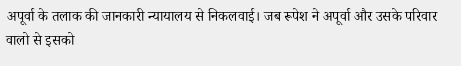अपूर्वा के तलाक की जानकारी न्यायालय से निकलवाई। जब रूपेश ने अपूर्वा और उसके परिवार वालो से इसको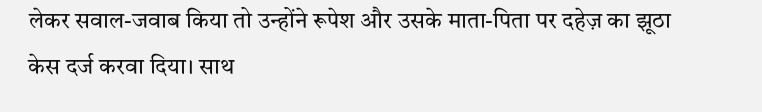लेकर सवाल-जवाब किया तो उन्होंने रूपेश और उसके माता-पिता पर दहेज़ का झूठा केस दर्ज करवा दिया। साथ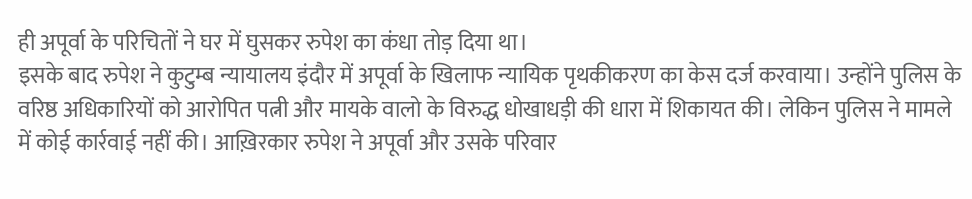ही अपूर्वा के परिचितों ने घर में घुसकर रुपेश का कंधा तोड़ दिया था।
इसके बाद रुपेश ने कुटुम्ब न्यायालय इंदौर में अपूर्वा के खिलाफ न्यायिक पृथकीकरण का केस दर्ज करवाया। उन्होंने पुलिस के वरिष्ठ अधिकारियों को आरोपित पत्नी और मायके वालो के विरुद्ध धोखाधड़ी की धारा में शिकायत की। लेकिन पुलिस ने मामले में कोई कार्रवाई नहीं की। आख़िरकार रुपेश ने अपूर्वा और उसके परिवार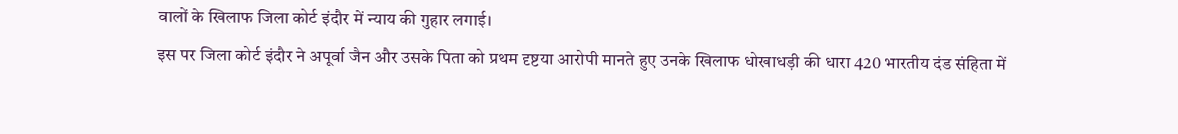वालों के खिलाफ जिला कोर्ट इंदौर में न्याय की गुहार लगाई।
इस पर जिला कोर्ट इंदौर ने अपूर्वा जैन और उसके पिता को प्रथम दृष्टया आरोपी मानते हुए उनके खिलाफ धोखाधड़ी की धारा 420 भारतीय दंड संहिता में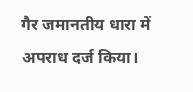गैर जमानतीय धारा में अपराध दर्ज किया।